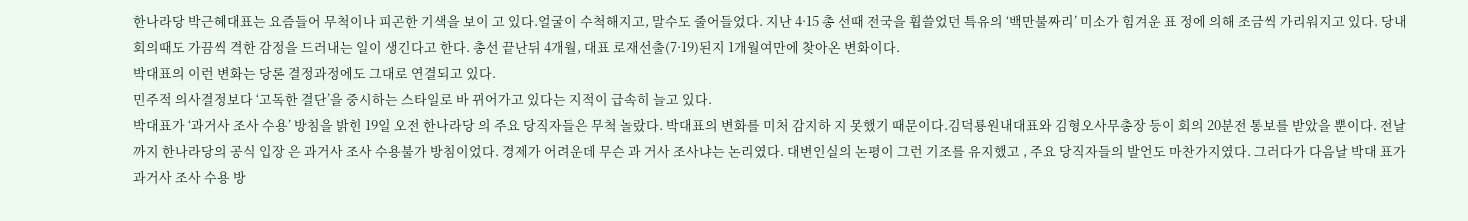한나라당 박근혜대표는 요즘들어 무척이나 피곤한 기색을 보이 고 있다.얼굴이 수척해지고, 말수도 줄어들었다. 지난 4·15 총 선때 전국을 휩쓸었던 특유의 ‘백만불짜리’ 미소가 힘겨운 표 정에 의해 조금씩 가리워지고 있다. 당내 회의때도 가끔씩 격한 감정을 드러내는 일이 생긴다고 한다. 총선 끝난뒤 4개월, 대표 로재선출(7·19)된지 1개월여만에 찾아온 변화이다.
박대표의 이런 변화는 당론 결정과정에도 그대로 연결되고 있다.
민주적 의사결정보다 ‘고독한 결단’을 중시하는 스타일로 바 뀌어가고 있다는 지적이 급속히 늘고 있다.
박대표가 ‘과거사 조사 수용’ 방침을 밝힌 19일 오전 한나라당 의 주요 당직자들은 무척 놀랐다. 박대표의 변화를 미처 감지하 지 못했기 때문이다.김덕룡원내대표와 김형오사무총장 등이 회의 20분전 통보를 받았을 뿐이다. 전날까지 한나라당의 공식 입장 은 과거사 조사 수용불가 방침이었다. 경제가 어려운데 무슨 과 거사 조사냐는 논리였다. 대변인실의 논평이 그런 기조를 유지했고 , 주요 당직자들의 발언도 마찬가지였다. 그러다가 다음날 박대 표가 과거사 조사 수용 방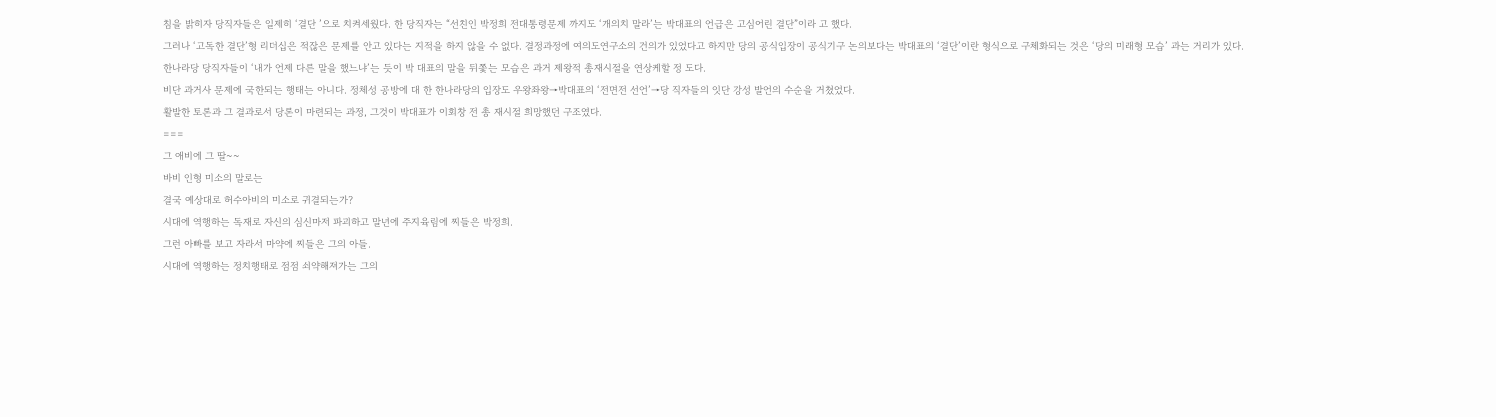침을 밝히자 당직자들은 일제히 ‘결단 ’으로 치켜세웠다. 한 당직자는 “선친인 박정희 전대통령문제 까지도 ‘개의치 말라’는 박대표의 언급은 고심어린 결단”이라 고 했다.
그러나 ‘고독한 결단’형 리더십은 적잖은 문제를 안고 있다는 지적을 하지 않을 수 없다. 결정과정에 여의도연구소의 건의가 있었다고 하지만 당의 공식입장이 공식기구 논의보다는 박대표의 ‘결단’이란 형식으로 구체화되는 것은 ‘당의 미래형 모습’ 과는 거리가 있다.
한나라당 당직자들이 ‘내가 언제 다른 말을 했느냐’는 듯이 박 대표의 말을 뒤쫓는 모습은 과거 제왕적 총재시절을 연상케할 정 도다.
비단 과거사 문제에 국한되는 행태는 아니다. 정체성 공방에 대 한 한나라당의 입장도 우왕좌왕→박대표의 ‘전면전 선언’→당 직자들의 잇단 강성 발언의 수순을 거쳤었다.
활발한 토론과 그 결과로서 당론이 마련되는 과정, 그것이 박대표가 이회창 전 총 재시절 희망했던 구조였다.
===
그 애비에 그 딸~~
바비 인형 미소의 말로는
결국 예상대로 허수아비의 미소로 귀결되는가?
시대에 역행하는 독재로 자신의 심신마저 파괴하고 말년에 주지육림에 찌들은 박정희.
그런 아빠를 보고 자라서 마약에 찌들은 그의 아들.
시대에 역행하는 정치행태로 점점 쇠약해져가는 그의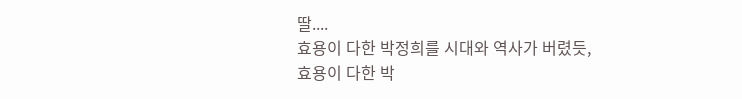딸....
효용이 다한 박정희를 시대와 역사가 버렸듯,
효용이 다한 박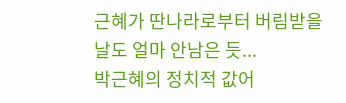근혜가 딴나라로부터 버림받을 날도 얼마 안남은 듯...
박근혜의 정치적 값어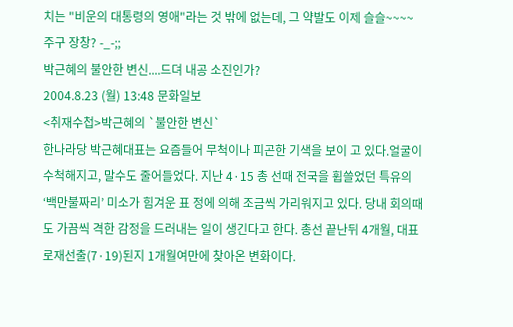치는 "비운의 대통령의 영애"라는 것 밖에 없는데, 그 약발도 이제 슬슬~~~~ 주구 장창? -_-;;
박근혜의 불안한 변신....드뎌 내공 소진인가?
2004.8.23 (월) 13:48 문화일보
<취재수첩>박근혜의 `불안한 변신`
한나라당 박근혜대표는 요즘들어 무척이나 피곤한 기색을 보이 고 있다.얼굴이 수척해지고, 말수도 줄어들었다. 지난 4·15 총 선때 전국을 휩쓸었던 특유의 ‘백만불짜리’ 미소가 힘겨운 표 정에 의해 조금씩 가리워지고 있다. 당내 회의때도 가끔씩 격한 감정을 드러내는 일이 생긴다고 한다. 총선 끝난뒤 4개월, 대표 로재선출(7·19)된지 1개월여만에 찾아온 변화이다.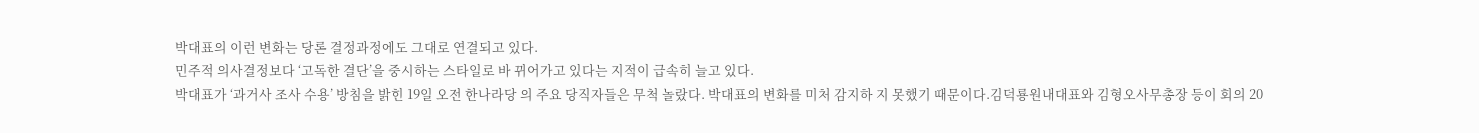박대표의 이런 변화는 당론 결정과정에도 그대로 연결되고 있다.
민주적 의사결정보다 ‘고독한 결단’을 중시하는 스타일로 바 뀌어가고 있다는 지적이 급속히 늘고 있다.
박대표가 ‘과거사 조사 수용’ 방침을 밝힌 19일 오전 한나라당 의 주요 당직자들은 무척 놀랐다. 박대표의 변화를 미처 감지하 지 못했기 때문이다.김덕룡원내대표와 김형오사무총장 등이 회의 20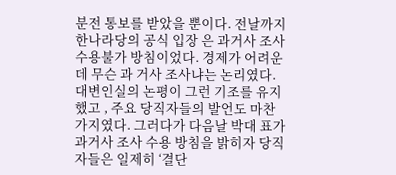분전 통보를 받았을 뿐이다. 전날까지 한나라당의 공식 입장 은 과거사 조사 수용불가 방침이었다. 경제가 어려운데 무슨 과 거사 조사냐는 논리였다. 대변인실의 논평이 그런 기조를 유지했고 , 주요 당직자들의 발언도 마찬가지였다. 그러다가 다음날 박대 표가 과거사 조사 수용 방침을 밝히자 당직자들은 일제히 ‘결단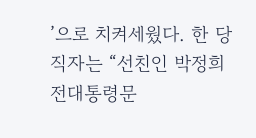’으로 치켜세웠다. 한 당직자는 “선친인 박정희 전대통령문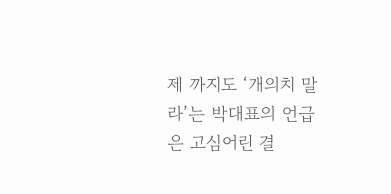제 까지도 ‘개의치 말라’는 박대표의 언급은 고심어린 결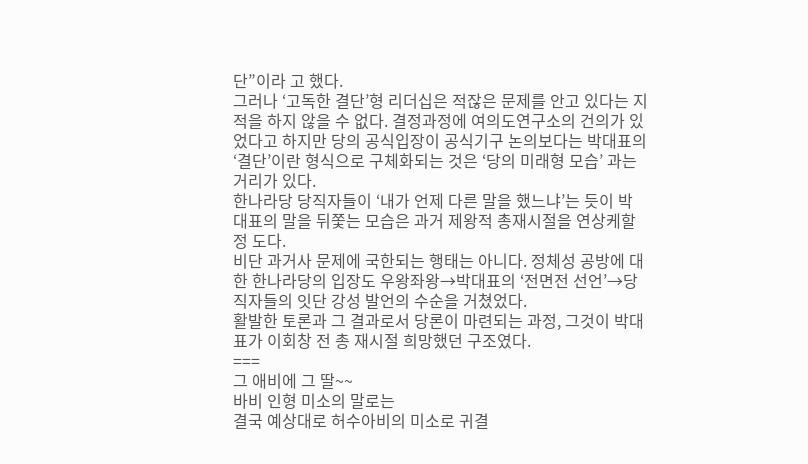단”이라 고 했다.
그러나 ‘고독한 결단’형 리더십은 적잖은 문제를 안고 있다는 지적을 하지 않을 수 없다. 결정과정에 여의도연구소의 건의가 있었다고 하지만 당의 공식입장이 공식기구 논의보다는 박대표의 ‘결단’이란 형식으로 구체화되는 것은 ‘당의 미래형 모습’ 과는 거리가 있다.
한나라당 당직자들이 ‘내가 언제 다른 말을 했느냐’는 듯이 박 대표의 말을 뒤쫓는 모습은 과거 제왕적 총재시절을 연상케할 정 도다.
비단 과거사 문제에 국한되는 행태는 아니다. 정체성 공방에 대 한 한나라당의 입장도 우왕좌왕→박대표의 ‘전면전 선언’→당 직자들의 잇단 강성 발언의 수순을 거쳤었다.
활발한 토론과 그 결과로서 당론이 마련되는 과정, 그것이 박대표가 이회창 전 총 재시절 희망했던 구조였다.
===
그 애비에 그 딸~~
바비 인형 미소의 말로는
결국 예상대로 허수아비의 미소로 귀결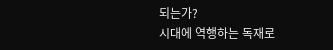되는가?
시대에 역행하는 독재로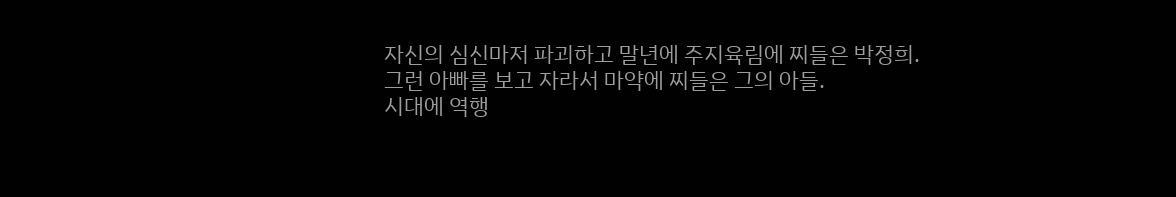자신의 심신마저 파괴하고 말년에 주지육림에 찌들은 박정희.
그런 아빠를 보고 자라서 마약에 찌들은 그의 아들.
시대에 역행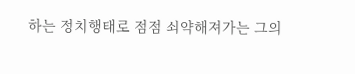하는 정치행태로 점점 쇠약해져가는 그의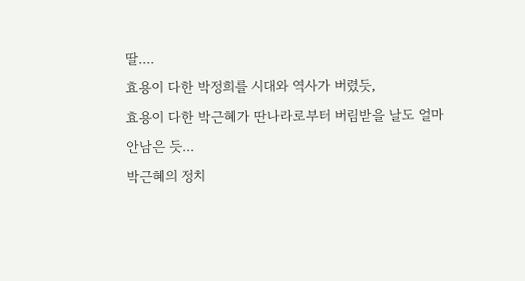딸....
효용이 다한 박정희를 시대와 역사가 버렸듯,
효용이 다한 박근혜가 딴나라로부터 버림받을 날도 얼마 안남은 듯...
박근혜의 정치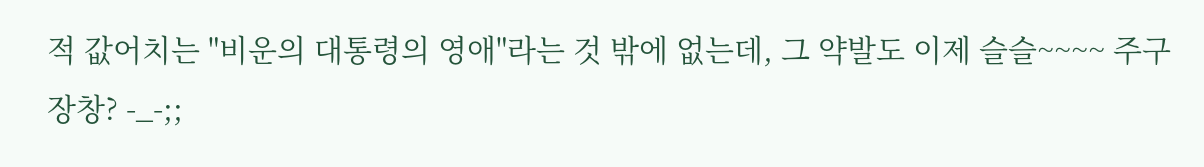적 값어치는 "비운의 대통령의 영애"라는 것 밖에 없는데, 그 약발도 이제 슬슬~~~~ 주구 장창? -_-;;